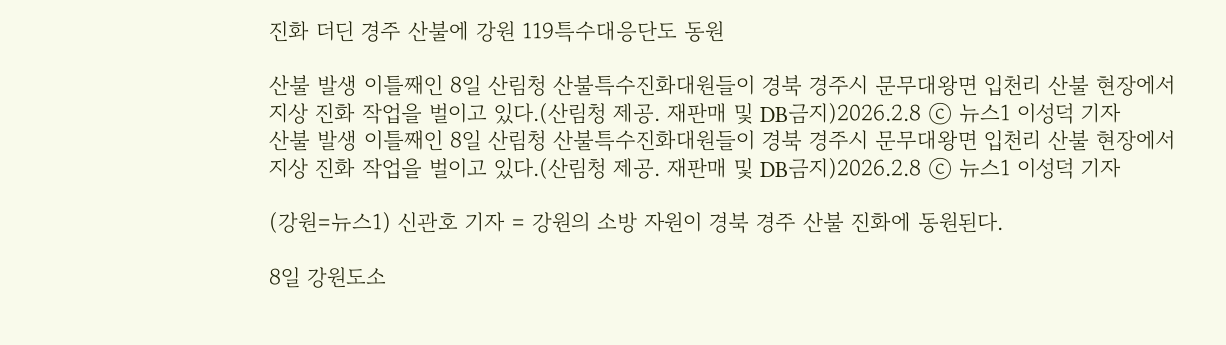진화 더딘 경주 산불에 강원 119특수대응단도 동원

산불 발생 이틀째인 8일 산림청 산불특수진화대원들이 경북 경주시 문무대왕면 입천리 산불 현장에서 지상 진화 작업을 벌이고 있다.(산림청 제공. 재판매 및 DB금지)2026.2.8 ⓒ 뉴스1 이성덕 기자
산불 발생 이틀째인 8일 산림청 산불특수진화대원들이 경북 경주시 문무대왕면 입천리 산불 현장에서 지상 진화 작업을 벌이고 있다.(산림청 제공. 재판매 및 DB금지)2026.2.8 ⓒ 뉴스1 이성덕 기자

(강원=뉴스1) 신관호 기자 = 강원의 소방 자원이 경북 경주 산불 진화에 동원된다.

8일 강원도소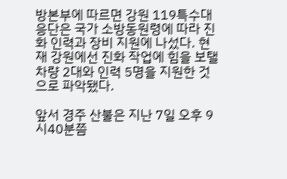방본부에 따르면 강원 119특수대응단은 국가 소방동원령에 따라 진화 인력과 장비 지원에 나섰다. 현재 강원에선 진화 작업에 힘을 보탤 차량 2대와 인력 5명을 지원한 것으로 파악됐다.

앞서 경주 산불은 지난 7일 오후 9시40분쯤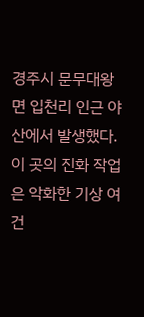경주시 문무대왕면 입천리 인근 야산에서 발생했다. 이 곳의 진화 작업은 악화한 기상 여건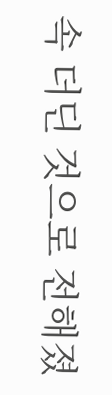속 더딘 것으로 전해졌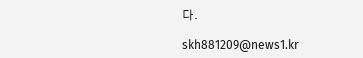다.

skh881209@news1.kr